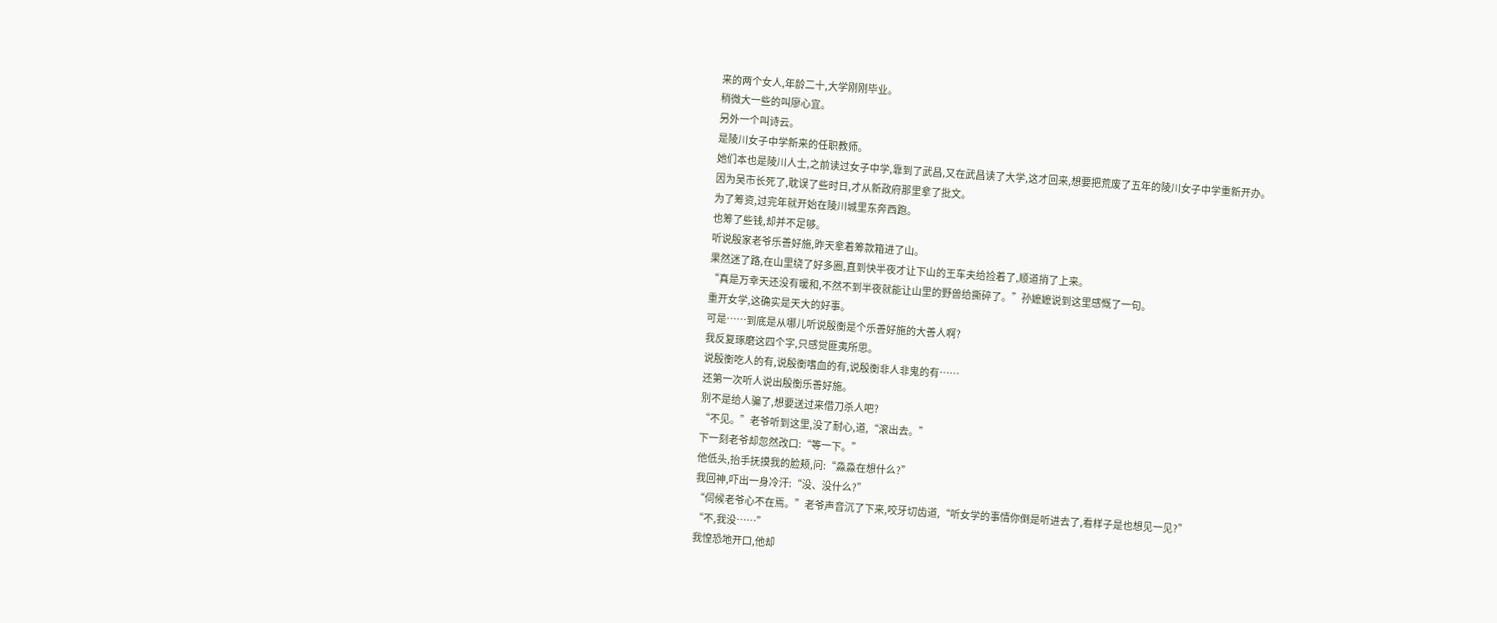来的两个女人,年龄二十,大学刚刚毕业。
稍微大一些的叫廖心宜。
另外一个叫诗云。
是陵川女子中学新来的任职教师。
她们本也是陵川人士,之前读过女子中学,靠到了武昌,又在武昌读了大学,这才回来,想要把荒废了五年的陵川女子中学重新开办。
因为吴市长死了,耽误了些时日,才从新政府那里拿了批文。
为了筹资,过完年就开始在陵川城里东奔西跑。
也筹了些钱,却并不足够。
听说殷家老爷乐善好施,昨天拿着筹款箱进了山。
果然迷了路,在山里绕了好多圈,直到快半夜才让下山的王车夫给捡着了,顺道捎了上来。
“真是万幸天还没有暖和,不然不到半夜就能让山里的野兽给撕碎了。”孙嬷嬷说到这里感慨了一句。
重开女学,这确实是天大的好事。
可是……到底是从哪儿听说殷衡是个乐善好施的大善人啊?
我反复琢磨这四个字,只感觉匪夷所思。
说殷衡吃人的有,说殷衡嗜血的有,说殷衡非人非鬼的有……
还第一次听人说出殷衡乐善好施。
别不是给人骗了,想要送过来借刀杀人吧?
“不见。”老爷听到这里,没了耐心,道,“滚出去。”
下一刻老爷却忽然改口:“等一下。”
他低头,抬手抚摸我的脸颊,问:“淼淼在想什么?”
我回神,吓出一身冷汗:“没、没什么?”
“伺候老爷心不在焉。”老爷声音沉了下来,咬牙切齿道,“听女学的事情你倒是听进去了,看样子是也想见一见?”
“不,我没……”
我惶恐地开口,他却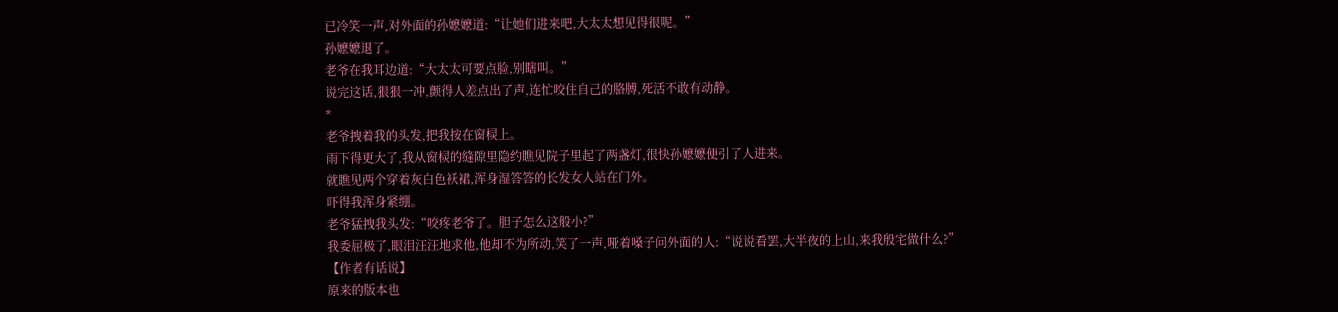已冷笑一声,对外面的孙嬷嬷道:“让她们进来吧,大太太想见得很呢。”
孙嬷嬷退了。
老爷在我耳边道:“大太太可要点脸,别瞎叫。”
说完这话,狠狠一冲,颤得人差点出了声,连忙咬住自己的胳膊,死活不敢有动静。
*
老爷拽着我的头发,把我按在窗棂上。
雨下得更大了,我从窗棂的缝隙里隐约瞧见院子里起了两盏灯,很快孙嬷嬷便引了人进来。
就瞧见两个穿着灰白色袄裙,浑身湿答答的长发女人站在门外。
吓得我浑身紧绷。
老爷猛拽我头发:“咬疼老爷了。胆子怎么这般小?”
我委屈极了,眼泪汪汪地求他,他却不为所动,笑了一声,哑着嗓子问外面的人:“说说看罢,大半夜的上山,来我殷宅做什么?”
【作者有话说】
原来的版本也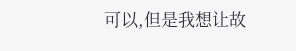可以,但是我想让故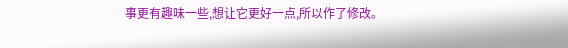事更有趣味一些,想让它更好一点,所以作了修改。